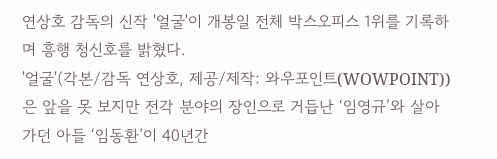연상호 감독의 신작 '얼굴'이 개봉일 전체 박스오피스 1위를 기록하며 흥행 청신호를 밝혔다.
'얼굴'(각본/감독 연상호, 제공/제작: 와우포인트(WOWPOINT))은 앞을 못 보지만 전각 분야의 장인으로 거듭난 ‘임영규’와 살아가던 아들 ‘임동환’이 40년간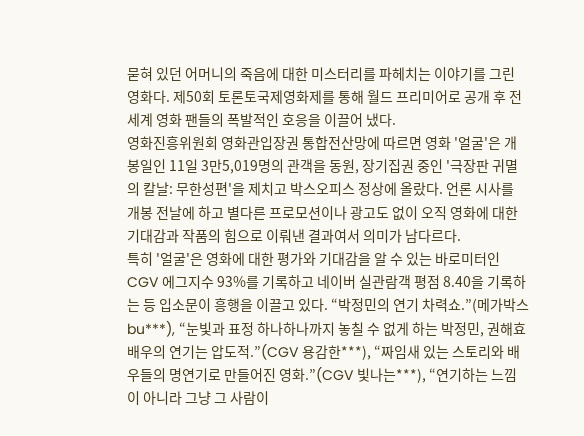묻혀 있던 어머니의 죽음에 대한 미스터리를 파헤치는 이야기를 그린 영화다. 제50회 토론토국제영화제를 통해 월드 프리미어로 공개 후 전 세계 영화 팬들의 폭발적인 호응을 이끌어 냈다.
영화진흥위원회 영화관입장권 통합전산망에 따르면 영화 '얼굴'은 개봉일인 11일 3만5,019명의 관객을 동원, 장기집권 중인 '극장판 귀멸의 칼날: 무한성편'을 제치고 박스오피스 정상에 올랐다. 언론 시사를 개봉 전날에 하고 별다른 프로모션이나 광고도 없이 오직 영화에 대한 기대감과 작품의 힘으로 이뤄낸 결과여서 의미가 남다르다.
특히 '얼굴'은 영화에 대한 평가와 기대감을 알 수 있는 바로미터인 CGV 에그지수 93%를 기록하고 네이버 실관람객 평점 8.40을 기록하는 등 입소문이 흥행을 이끌고 있다. “박정민의 연기 차력쇼.”(메가박스 bu***), “눈빛과 표정 하나하나까지 놓칠 수 없게 하는 박정민, 권해효 배우의 연기는 압도적.”(CGV 용감한***), “짜임새 있는 스토리와 배우들의 명연기로 만들어진 영화.”(CGV 빛나는***), “연기하는 느낌이 아니라 그냥 그 사람이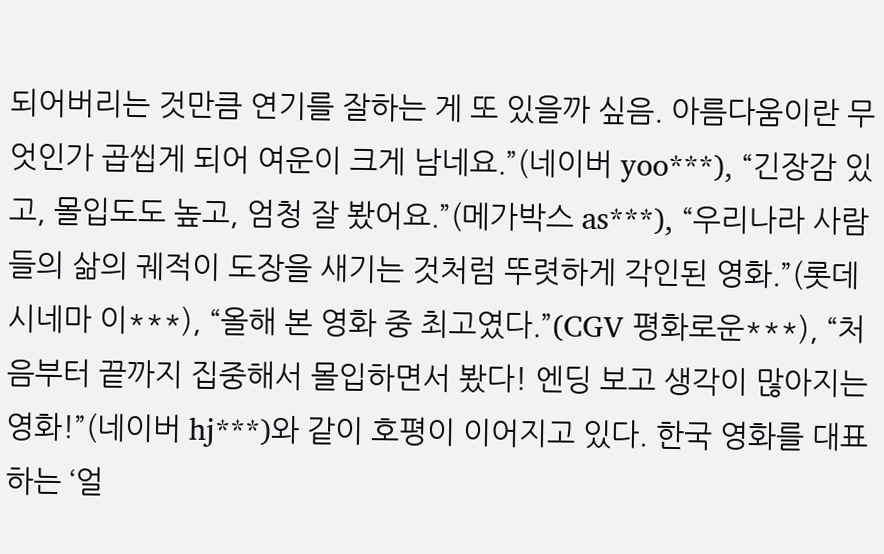되어버리는 것만큼 연기를 잘하는 게 또 있을까 싶음. 아름다움이란 무엇인가 곱씹게 되어 여운이 크게 남네요.”(네이버 yoo***), “긴장감 있고, 몰입도도 높고, 엄청 잘 봤어요.”(메가박스 as***), “우리나라 사람들의 삶의 궤적이 도장을 새기는 것처럼 뚜렷하게 각인된 영화.”(롯데시네마 이***), “올해 본 영화 중 최고였다.”(CGV 평화로운***), “처음부터 끝까지 집중해서 몰입하면서 봤다! 엔딩 보고 생각이 많아지는 영화!”(네이버 hj***)와 같이 호평이 이어지고 있다. 한국 영화를 대표하는 ‘얼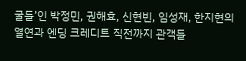굴들’인 박정민, 권해효, 신현빈, 임성재, 한지현의 열연과 엔딩 크레디트 직전까지 관객들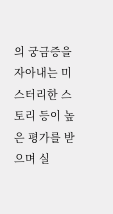의 궁금증을 자아내는 미스터리한 스토리 등이 높은 평가를 받으며 실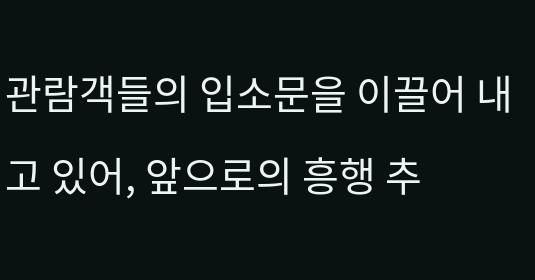관람객들의 입소문을 이끌어 내고 있어, 앞으로의 흥행 추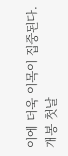이에 더욱 이목이 집중된다.
개봉 첫날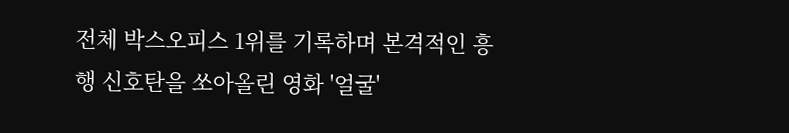전체 박스오피스 1위를 기록하며 본격적인 흥행 신호탄을 쏘아올린 영화 '얼굴'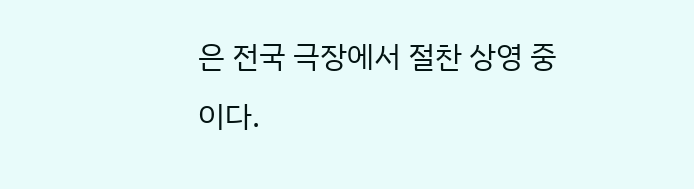은 전국 극장에서 절찬 상영 중이다.